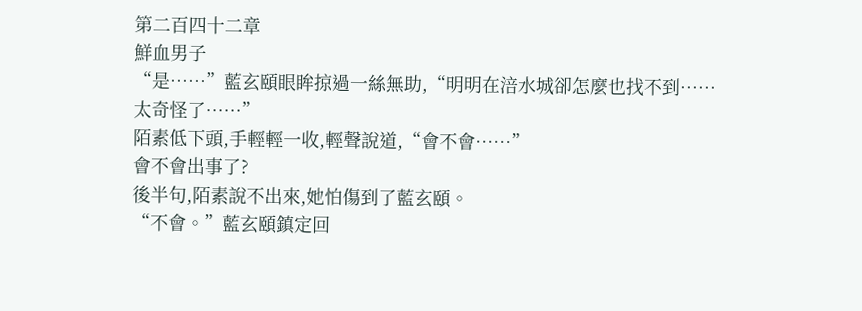第二百四十二章
鮮血男子
“是……”藍玄頤眼眸掠過一絲無助,“明明在涪水城卻怎麼也找不到……太奇怪了……”
陌素低下頭,手輕輕一收,輕聲說道,“會不會……”
會不會出事了?
後半句,陌素說不出來,她怕傷到了藍玄頤。
“不會。”藍玄頤鎮定回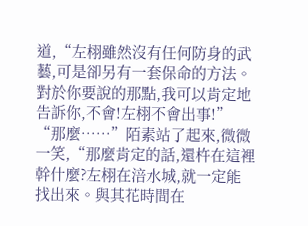道,“左栩雖然沒有任何防身的武藝,可是卻另有一套保命的方法。對於你要說的那點,我可以肯定地告訴你,不會!左栩不會出事!”
“那麼……”陌素站了起來,微微一笑,“那麼肯定的話,還杵在這裡幹什麼?左栩在涪水城,就一定能找出來。與其花時間在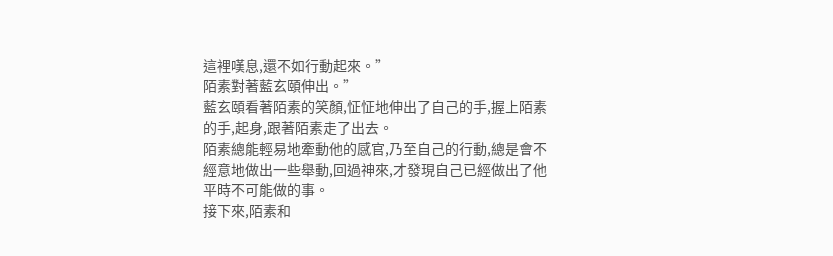這裡嘆息,還不如行動起來。”
陌素對著藍玄頤伸出。”
藍玄頤看著陌素的笑顏,怔怔地伸出了自己的手,握上陌素的手,起身,跟著陌素走了出去。
陌素總能輕易地牽動他的感官,乃至自己的行動,總是會不經意地做出一些舉動,回過神來,才發現自己已經做出了他平時不可能做的事。
接下來,陌素和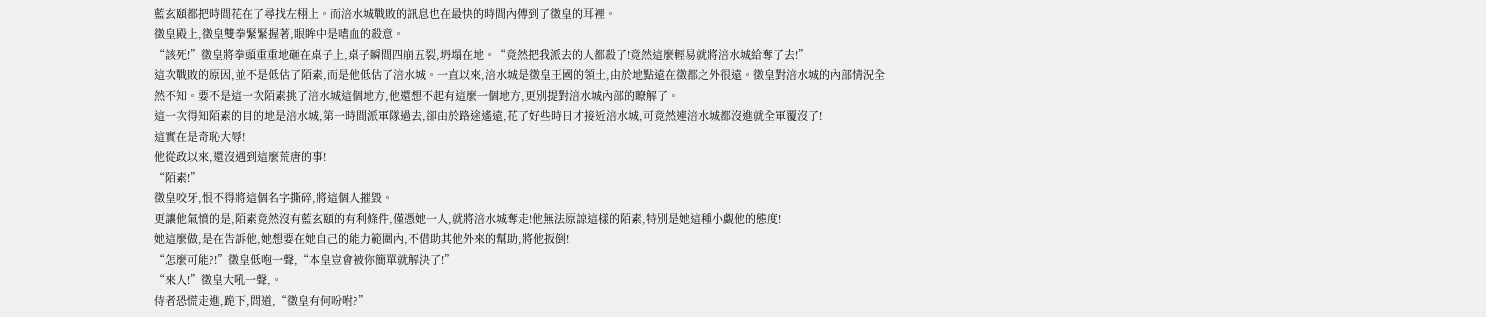藍玄頤都把時間花在了尋找左栩上。而涪水城戰敗的訊息也在最快的時間內傳到了徵皇的耳裡。
徵皇殿上,徵皇雙拳緊緊握著,眼眸中是嗜血的殺意。
“該死!”徵皇將拳頭重重地砸在桌子上,桌子瞬間四崩五裂,坍塌在地。“竟然把我派去的人都殺了!竟然這麼輕易就將涪水城給奪了去!”
這次戰敗的原因,並不是低估了陌素,而是他低估了涪水城。一直以來,涪水城是徵皇王國的領土,由於地點遠在徵都之外很遠。徵皇對涪水城的內部情況全然不知。要不是這一次陌素挑了涪水城這個地方,他還想不起有這麼一個地方,更別提對涪水城內部的瞭解了。
這一次得知陌素的目的地是涪水城,第一時間派軍隊過去,卻由於路途遙遠,花了好些時日才接近涪水城,可竟然連涪水城都沒進就全軍覆沒了!
這實在是奇恥大辱!
他從政以來,還沒遇到這麼荒唐的事!
“陌素!”
徵皇咬牙,恨不得將這個名字撕碎,將這個人摧毀。
更讓他氣憤的是,陌素竟然沒有藍玄頤的有利條件,僅憑她一人,就將涪水城奪走!他無法原諒這樣的陌素,特別是她這種小覷他的態度!
她這麼做,是在告訴他,她想要在她自己的能力範圍內,不借助其他外來的幫助,將他扳倒!
“怎麼可能?!”徵皇低咆一聲,“本皇豈會被你簡單就解決了!”
“來人!”徵皇大吼一聲,。
侍者恐慌走進,跪下,問道,“徵皇有何吩咐?”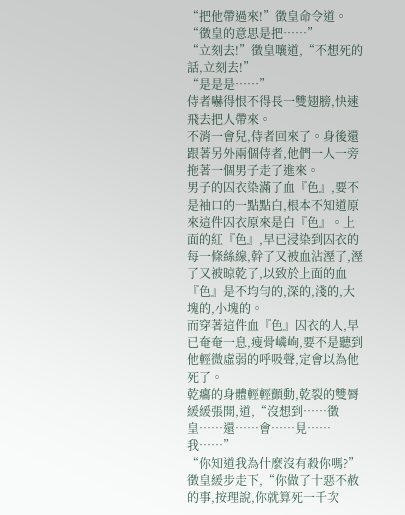“把他帶過來!”徵皇命令道。
“徵皇的意思是把……”
“立刻去!”徵皇嚷道,“不想死的話,立刻去!”
“是是是……”
侍者嚇得恨不得長一雙翅膀,快速飛去把人帶來。
不消一會兒,侍者回來了。身後還跟著另外兩個侍者,他們一人一旁拖著一個男子走了進來。
男子的囚衣染滿了血『色』,要不是袖口的一點點白,根本不知道原來這件囚衣原來是白『色』。上面的紅『色』,早已浸染到囚衣的每一條絲線,幹了又被血沾溼了,溼了又被晾乾了,以致於上面的血『色』是不均勻的,深的,淺的,大塊的,小塊的。
而穿著這件血『色』囚衣的人,早已奄奄一息,瘦骨嶙峋,要不是聽到他輕微虛弱的呼吸聲,定會以為他死了。
乾癟的身體輕輕顫動,乾裂的雙脣緩緩張開,道,“沒想到……徵皇……還……會……見……我……”
“你知道我為什麼沒有殺你嗎?”徵皇緩步走下,“你做了十惡不赦的事,按理說,你就算死一千次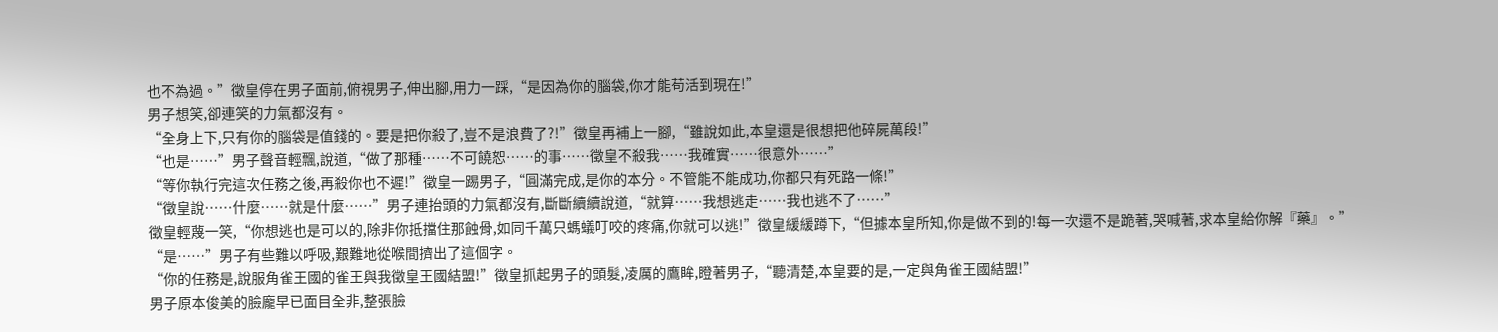也不為過。”徵皇停在男子面前,俯視男子,伸出腳,用力一踩,“是因為你的腦袋,你才能苟活到現在!”
男子想笑,卻連笑的力氣都沒有。
“全身上下,只有你的腦袋是值錢的。要是把你殺了,豈不是浪費了?!”徵皇再補上一腳,“雖說如此,本皇還是很想把他碎屍萬段!”
“也是……”男子聲音輕飄,說道,“做了那種……不可饒恕……的事……徵皇不殺我……我確實……很意外……”
“等你執行完這次任務之後,再殺你也不遲!”徵皇一踢男子,“圓滿完成,是你的本分。不管能不能成功,你都只有死路一條!”
“徵皇說……什麼……就是什麼……”男子連抬頭的力氣都沒有,斷斷續續說道,“就算……我想逃走……我也逃不了……”
徵皇輕蔑一笑,“你想逃也是可以的,除非你抵擋住那蝕骨,如同千萬只螞蟻叮咬的疼痛,你就可以逃!”徵皇緩緩蹲下,“但據本皇所知,你是做不到的!每一次還不是跪著,哭喊著,求本皇給你解『藥』。”
“是……”男子有些難以呼吸,艱難地從喉間擠出了這個字。
“你的任務是,說服角雀王國的雀王與我徵皇王國結盟!”徵皇抓起男子的頭髮,凌厲的鷹眸,瞪著男子,“聽清楚,本皇要的是,一定與角雀王國結盟!”
男子原本俊美的臉龐早已面目全非,整張臉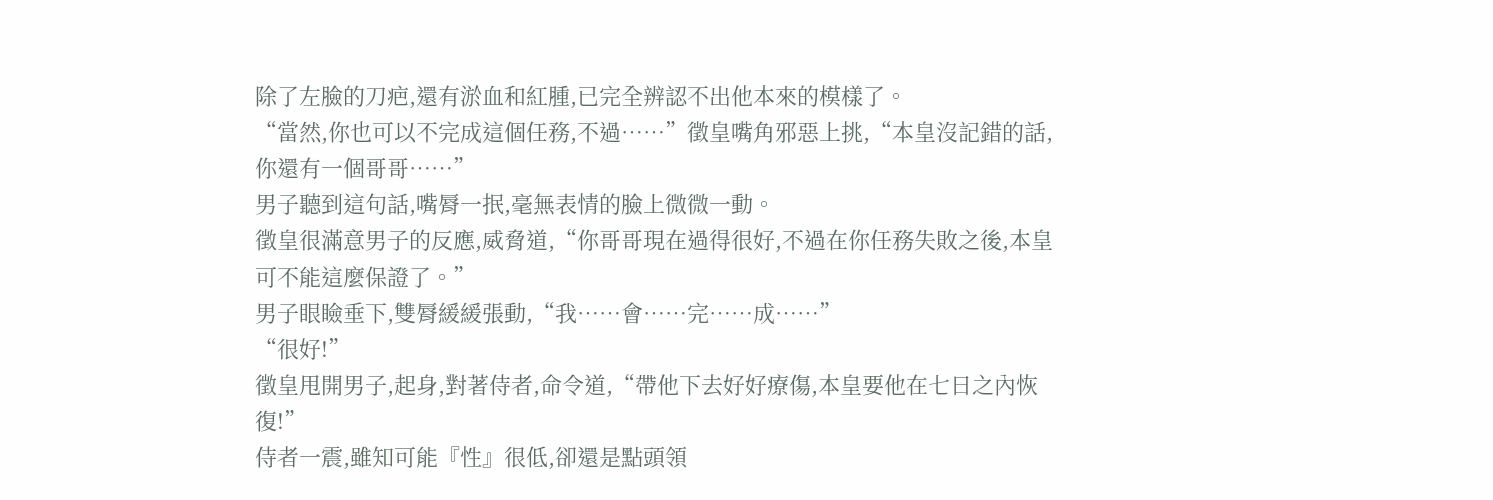除了左臉的刀疤,還有淤血和紅腫,已完全辨認不出他本來的模樣了。
“當然,你也可以不完成這個任務,不過……”徵皇嘴角邪惡上挑,“本皇沒記錯的話,你還有一個哥哥……”
男子聽到這句話,嘴脣一抿,毫無表情的臉上微微一動。
徵皇很滿意男子的反應,威脅道,“你哥哥現在過得很好,不過在你任務失敗之後,本皇可不能這麼保證了。”
男子眼瞼垂下,雙脣緩緩張動,“我……會……完……成……”
“很好!”
徵皇甩開男子,起身,對著侍者,命令道,“帶他下去好好療傷,本皇要他在七日之內恢復!”
侍者一震,雖知可能『性』很低,卻還是點頭領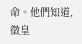命。他們知道,徵皇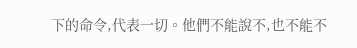下的命令,代表一切。他們不能說不,也不能不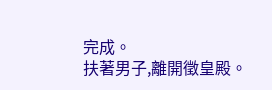完成。
扶著男子,離開徵皇殿。